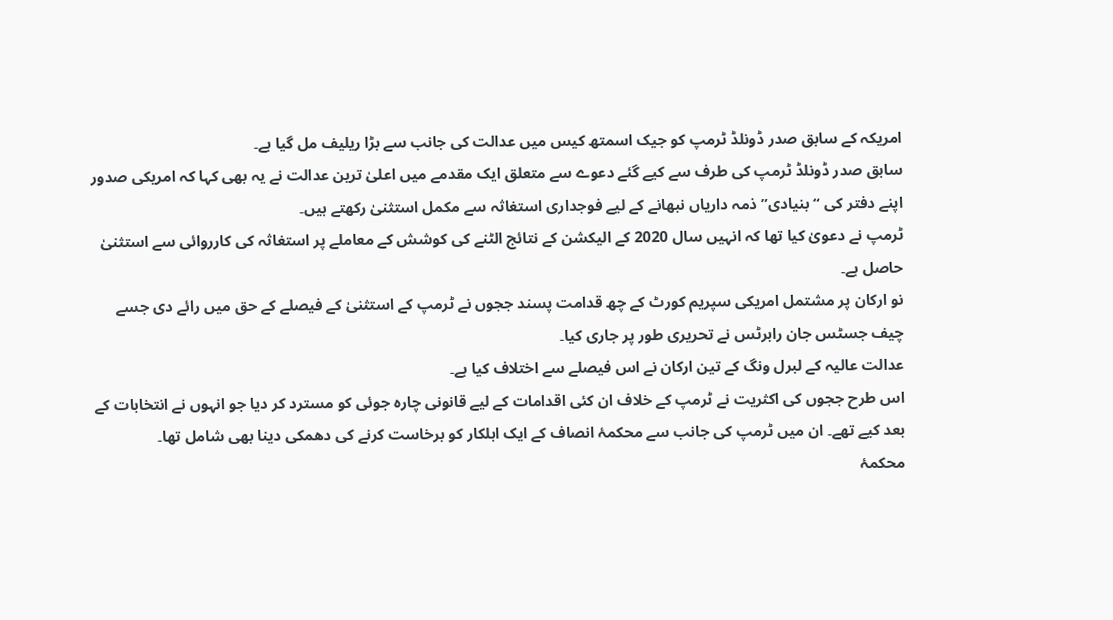امریکہ کے سابق صدر ڈونلڈ ٹرمپ کو جیک اسمتھ کیس میں عدالت کی جانب سے بڑا ریلیف مل گیا ہے۔
سابق صدر ڈونلڈ ٹرمپ کی طرف سے کیے گئے دعوے سے متعلق ایک مقدمے میں اعلیٰ ترین عدالت نے یہ بھی کہا کہ امریکی صدور اپنے دفتر کی “بنیادی” ذمہ داریاں نبھانے کے لیے فوجداری استغاثہ سے مکمل استثنیٰ رکھتے ہیں۔
ٹرمپ نے دعویٰ کیا تھا کہ انہیں سال 2020 کے الیکشن کے نتائج الٹنے کی کوشش کے معاملے پر استغاثہ کی کارروائی سے استثنیٰ حاصل ہے۔
نو ارکان پر مشتمل امریکی سپریم کورٹ کے چھ قدامت پسند ججوں نے ٹرمپ کے استثنیٰ کے فیصلے کے حق میں رائے دی جسے چیف جسٹس جان رابرٹس نے تحریری طور پر جاری کیا۔
عدالت عالیہ کے لبرل ونگ کے تین ارکان نے اس فیصلے سے اختلاف کیا ہے۔
اس طرح ججوں کی اکثریت نے ٹرمپ کے خلاف ان کئی اقدامات کے لیے قانونی چارہ جوئی کو مسترد کر دیا جو انہوں نے انتخابات کے بعد کیے تھے۔ ان میں ٹرمپ کی جانب سے محکمۂ انصاف کے ایک اہلکار کو برخاست کرنے کی دھمکی دینا بھی شامل تھا۔
محکمۂ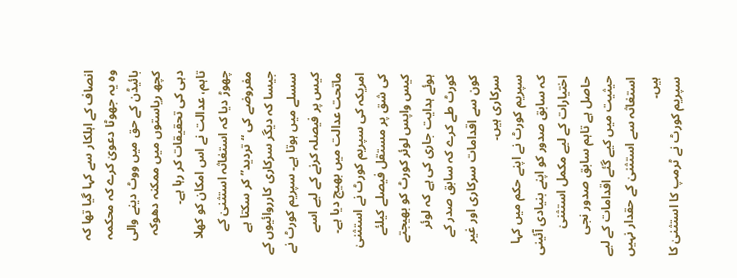انصاف کے اہلکار سے کہا گیا تھا کہ وہ یہ جھوٹا دعویٰ کرے کہ محکمہ بائیڈن کے حق میں ووٹ دینے والی کچھ ریاستوں میں ممکنہ دھوکہ دہی کی تحقیقات کر رہا ہے۔
تاہم، عدالت نے اس امکان کو کھلا چھوڑ دیا کہ استغاثہ استثنیٰ کے مفروضے کی “تردید” کر سکتا ہے جیسا کہ دیگر سرکاری کارروائیوں کے سسلے میں ہوتا ہے۔ سپریم کورٹ نے کیس پر فیصلہ کرنے کے لیے اسے ماتحت عدالت میں بھیج دیا ہے۔
امریکہ کی سپریم کورٹ نے استثنیٰ کی شق پر مستقل فیصلے کیلئے کیس واپس لوئر کورٹ کو بھیجتے ہوئے ہدایت جاری کی ہے کہ لوئر کورٹ طے کرے کہ سابق صدر کے کون سے اقدامات سرکاری اور غیر سرکاری ہیں۔
سپریم کورٹ نے اپنے حکم میں کہا کہ سابق صدور کو اپنے بنیادی آئینی اختیارات کے لیے مکمل استثنیٰ حاصل ہے تاہم سابق صدور نجی حیثیت میں کیے گئے اقدامات کے لیے استغاثہ سے استثنیٰ کے حقدار نہیں ہیں۔
سپریم کورٹ نے ٹرمپ کا استثنیٰ کا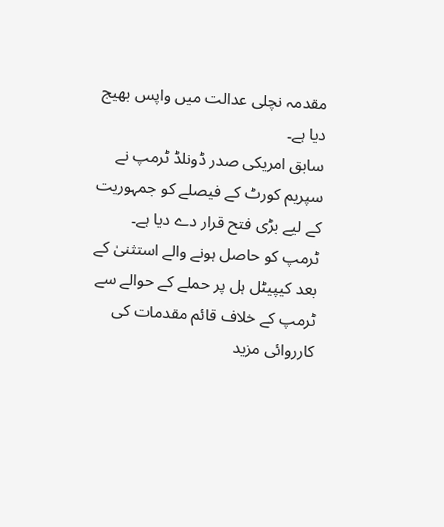مقدمہ نچلی عدالت میں واپس بھیج دیا ہے۔
سابق امریکی صدر ڈونلڈ ٹرمپ نے سپریم کورٹ کے فیصلے کو جمہوریت کے لیے بڑی فتح قرار دے دیا ہے۔
ٹرمپ کو حاصل ہونے والے استثنیٰ کے بعد کیپیٹل ہل پر حملے کے حوالے سے ٹرمپ کے خلاف قائم مقدمات کی کارروائی مزید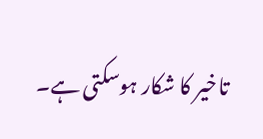تاخیر کا شکار ہوسکتی ہے۔